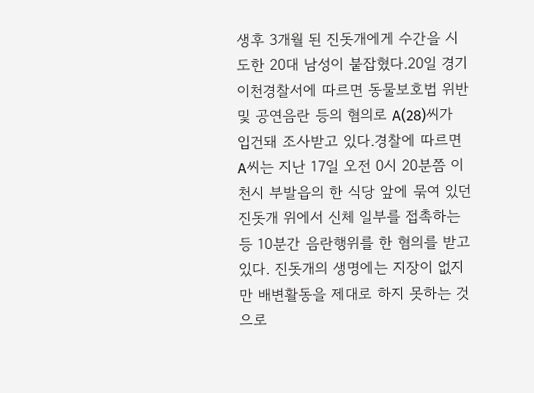생후 3개월 된 진돗개에게 수간을 시도한 20대 남성이 붙잡혔다.20일 경기 이천경찰서에 따르면 동물보호법 위반 및 공연음란 등의 혐의로 A(28)씨가 입건돼 조사받고 있다.경찰에 따르면 A씨는 지난 17일 오전 0시 20분쯤 이천시 부발읍의 한 식당 앞에 묶여 있던 진돗개 위에서 신체 일부를 접촉하는 등 10분간 음란행위를 한 혐의를 받고 있다. 진돗개의 생명에는 지장이 없지만 배변활동을 제대로 하지 못하는 것으로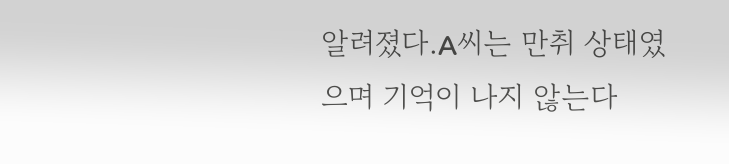알려졌다.A씨는 만취 상태였으며 기억이 나지 않는다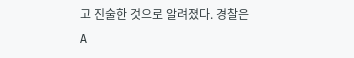고 진술한 것으로 알려졌다. 경찰은 A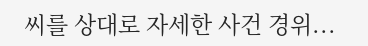씨를 상대로 자세한 사건 경위...